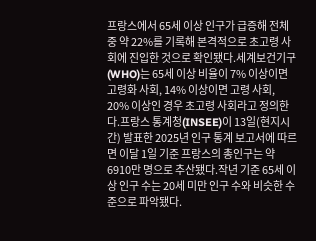프랑스에서 65세 이상 인구가 급증해 전체 중 약 22%를 기록해 본격적으로 초고령 사회에 진입한 것으로 확인됐다.세계보건기구(WHO)는 65세 이상 비율이 7% 이상이면 고령화 사회, 14% 이상이면 고령 사회, 20% 이상인 경우 초고령 사회라고 정의한다.프랑스 통계청(INSEE)이 13일(현지시간) 발표한 2025년 인구 통계 보고서에 따르면 이달 1일 기준 프랑스의 총인구는 약 6910만 명으로 추산됐다.작년 기준 65세 이상 인구 수는 20세 미만 인구 수와 비슷한 수준으로 파악됐다.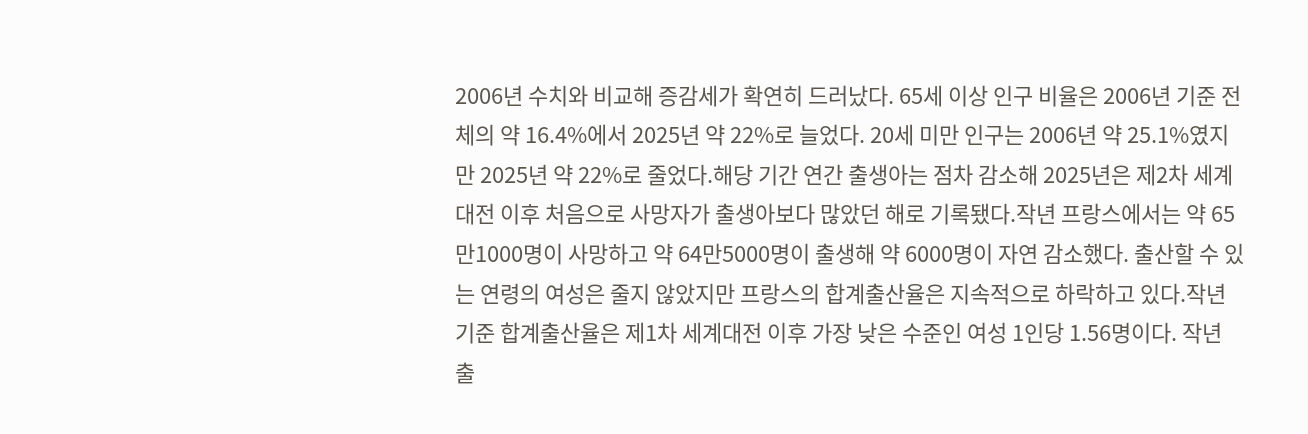2006년 수치와 비교해 증감세가 확연히 드러났다. 65세 이상 인구 비율은 2006년 기준 전체의 약 16.4%에서 2025년 약 22%로 늘었다. 20세 미만 인구는 2006년 약 25.1%였지만 2025년 약 22%로 줄었다.해당 기간 연간 출생아는 점차 감소해 2025년은 제2차 세계대전 이후 처음으로 사망자가 출생아보다 많았던 해로 기록됐다.작년 프랑스에서는 약 65만1000명이 사망하고 약 64만5000명이 출생해 약 6000명이 자연 감소했다. 출산할 수 있는 연령의 여성은 줄지 않았지만 프랑스의 합계출산율은 지속적으로 하락하고 있다.작년 기준 합계출산율은 제1차 세계대전 이후 가장 낮은 수준인 여성 1인당 1.56명이다. 작년 출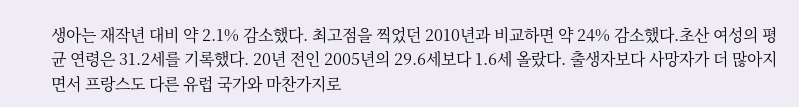생아는 재작년 대비 약 2.1% 감소했다. 최고점을 찍었던 2010년과 비교하면 약 24% 감소했다.초산 여성의 평균 연령은 31.2세를 기록했다. 20년 전인 2005년의 29.6세보다 1.6세 올랐다. 출생자보다 사망자가 더 많아지면서 프랑스도 다른 유럽 국가와 마찬가지로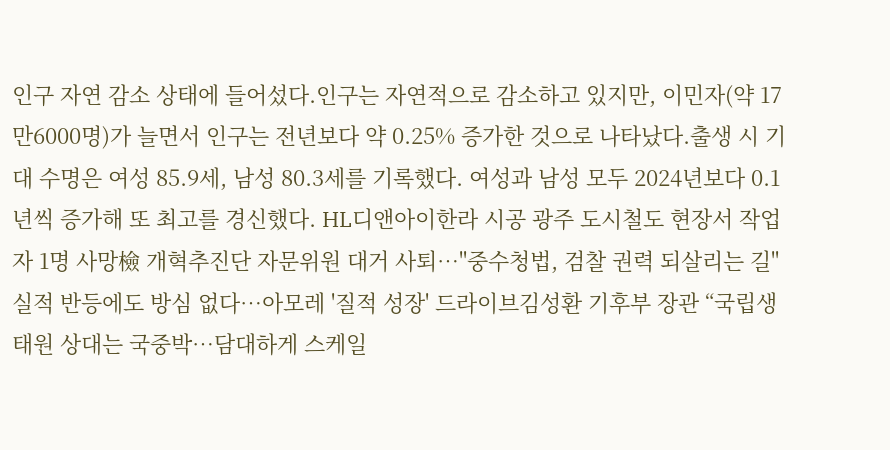인구 자연 감소 상태에 들어섰다.인구는 자연적으로 감소하고 있지만, 이민자(약 17만6000명)가 늘면서 인구는 전년보다 약 0.25% 증가한 것으로 나타났다.출생 시 기대 수명은 여성 85.9세, 남성 80.3세를 기록했다. 여성과 남성 모두 2024년보다 0.1년씩 증가해 또 최고를 경신했다. HL디앤아이한라 시공 광주 도시철도 현장서 작업자 1명 사망檢 개혁추진단 자문위원 대거 사퇴…"중수청법, 검찰 권력 되살리는 길"실적 반등에도 방심 없다…아모레 '질적 성장' 드라이브김성환 기후부 장관 “국립생태원 상대는 국중박…담대하게 스케일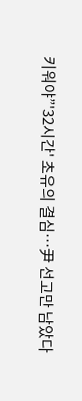키워야”'32시간' 초유의 결심…尹 선고만 남았다